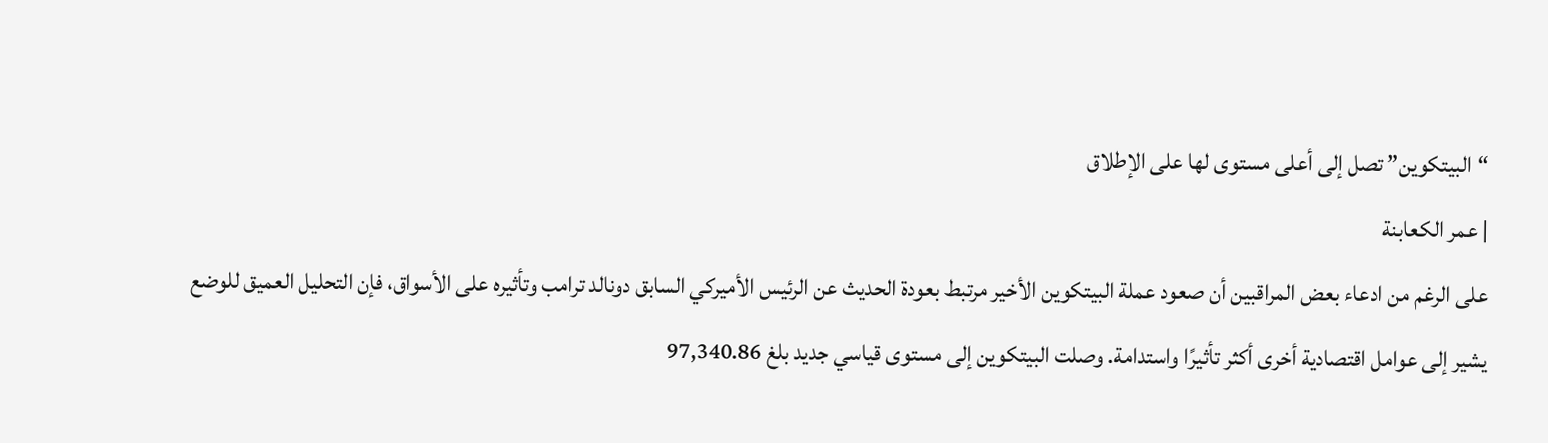“البيتكوين” تصل إلى أعلى مستوى لها على الإطلاق
| عمر الكعابنة
على الرغم من ادعاء بعض المراقبين أن صعود عملة البيتكوين الأخير مرتبط بعودة الحديث عن الرئيس الأميركي السابق دونالد ترامب وتأثيره على الأسواق، فإن التحليل العميق للوضع يشير إلى عوامل اقتصادية أخرى أكثر تأثيرًا واستدامة. وصلت البيتكوين إلى مستوى قياسي جديد بلغ 97,340.86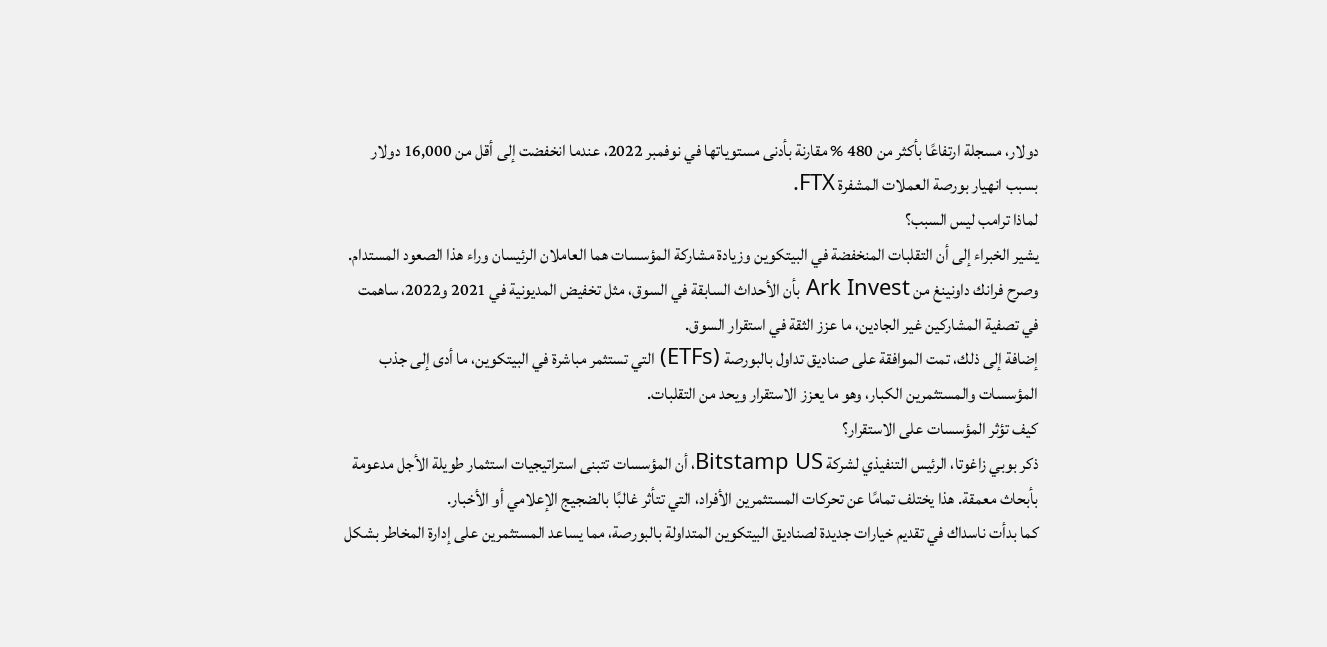دولار، مسجلة ارتفاعًا بأكثر من 480 % مقارنة بأدنى مستوياتها في نوفمبر 2022، عندما انخفضت إلى أقل من 16,000 دولار بسبب انهيار بورصة العملات المشفرة FTX.
لماذا ترامب ليس السبب؟
يشير الخبراء إلى أن التقلبات المنخفضة في البيتكوين وزيادة مشاركة المؤسسات هما العاملان الرئيسان وراء هذا الصعود المستدام.
وصرح فرانك داونينغ من Ark Invest بأن الأحداث السابقة في السوق، مثل تخفيض المديونية في 2021 و2022، ساهمت في تصفية المشاركين غير الجادين، ما عزز الثقة في استقرار السوق.
إضافة إلى ذلك، تمت الموافقة على صناديق تداول بالبورصة (ETFs) التي تستثمر مباشرة في البيتكوين، ما أدى إلى جذب المؤسسات والمستثمرين الكبار، وهو ما يعزز الاستقرار ويحد من التقلبات.
كيف تؤثر المؤسسات على الاستقرار؟
ذكر بوبي زاغوتا، الرئيس التنفيذي لشركة Bitstamp US، أن المؤسسات تتبنى استراتيجيات استثمار طويلة الأجل مدعومة بأبحاث معمقة. هذا يختلف تمامًا عن تحركات المستثمرين الأفراد، التي تتأثر غالبًا بالضجيج الإعلامي أو الأخبار.
كما بدأت ناسداك في تقديم خيارات جديدة لصناديق البيتكوين المتداولة بالبورصة، مما يساعد المستثمرين على إدارة المخاطر بشكل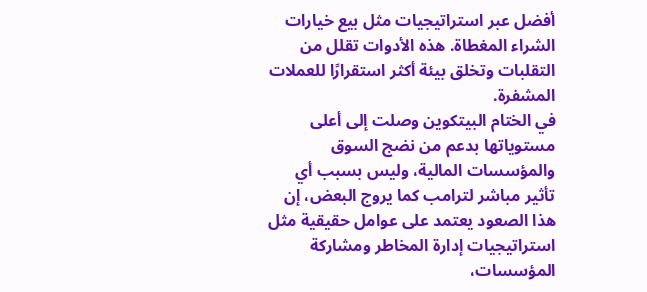أفضل عبر استراتيجيات مثل بيع خيارات الشراء المغطاة. هذه الأدوات تقلل من التقلبات وتخلق بيئة أكثر استقرارًا للعملات المشفرة.
في الختام البيتكوين وصلت إلى أعلى مستوياتها بدعم من نضج السوق والمؤسسات المالية، وليس بسبب أي تأثير مباشر لترامب كما يروج البعض، إن هذا الصعود يعتمد على عوامل حقيقية مثل استراتيجيات إدارة المخاطر ومشاركة المؤسسات،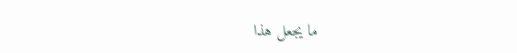ما يجعل هذا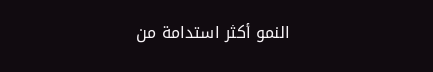النمو أكثر استدامة من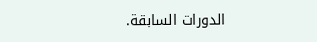الدورات السابقة.